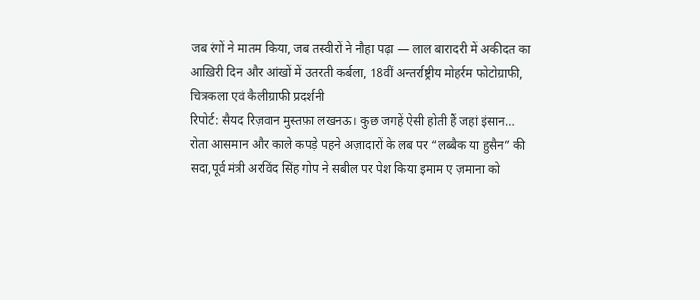जब रंगों ने मातम किया, जब तस्वीरों ने नौहा पढ़ा — लाल बारादरी में अकीदत का आख़िरी दिन और आंखों में उतरती कर्बला, 18वीं अन्तर्राष्ट्रीय मोहर्रम फोटोग्राफी, चित्रकला एवं कैलीग्राफी प्रदर्शनी
रिपोर्ट: सैयद रिज़वान मुस्तफ़ा लखनऊ। कुछ जगहें ऐसी होती हैं जहां इंसान…
रोता आसमान और काले कपड़े पहने अज़ादारों के लब पर “लब्बैक या हुसैन” की सदा,पूर्व मंत्री अरविंद सिंह गोप ने सबील पर पेश किया इमाम ए ज़माना को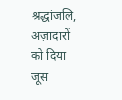श्रद्धांजलि, अज़ादारों को दिया जूस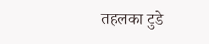तहलका टुडे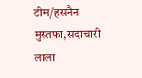टीम/हसनैन मुस्तफा,सदाचारी लाला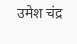उमेश चंद्र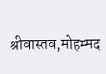श्रीवास्तव,मोहम्मद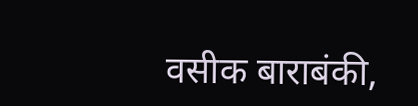वसीक बाराबंकी,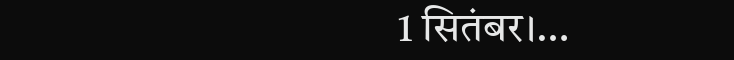1 सितंबर।…